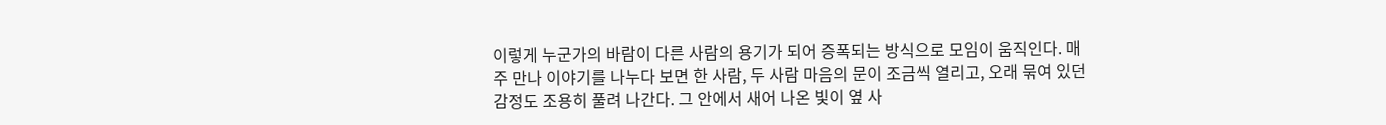이렇게 누군가의 바람이 다른 사람의 용기가 되어 증폭되는 방식으로 모임이 움직인다. 매주 만나 이야기를 나누다 보면 한 사람, 두 사람 마음의 문이 조금씩 열리고, 오래 묶여 있던 감정도 조용히 풀려 나간다. 그 안에서 새어 나온 빛이 옆 사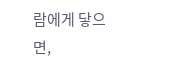람에게 닿으면,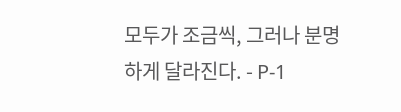모두가 조금씩, 그러나 분명하게 달라진다. - P-1